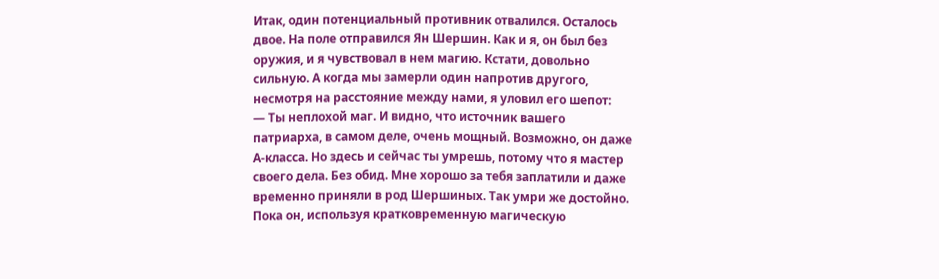Итак, один потенциальный противник отвалился. Осталось двое. На поле отправился Ян Шершин. Как и я, он был без оружия, и я чувствовал в нем магию. Кстати, довольно сильную. А когда мы замерли один напротив другого, несмотря на расстояние между нами, я уловил его шепот:
— Ты неплохой маг. И видно, что источник вашего патриарха, в самом деле, очень мощный. Возможно, он даже А-класса. Но здесь и сейчас ты умрешь, потому что я мастер своего дела. Без обид. Мне хорошо за тебя заплатили и даже временно приняли в род Шершиных. Так умри же достойно.
Пока он, используя кратковременную магическую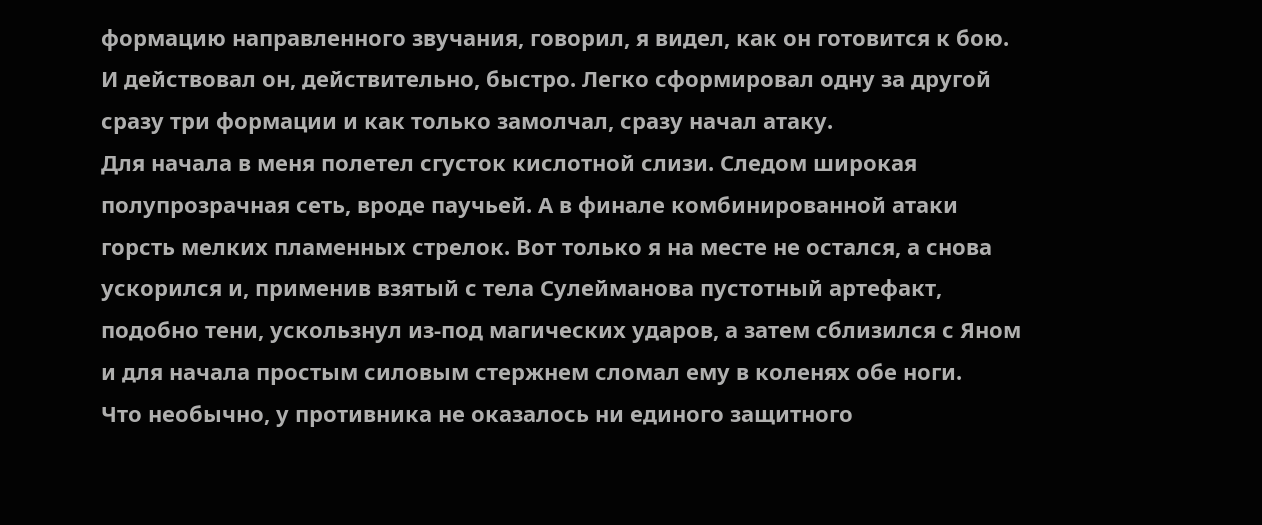формацию направленного звучания, говорил, я видел, как он готовится к бою. И действовал он, действительно, быстро. Легко сформировал одну за другой сразу три формации и как только замолчал, сразу начал атаку.
Для начала в меня полетел сгусток кислотной слизи. Следом широкая полупрозрачная сеть, вроде паучьей. А в финале комбинированной атаки горсть мелких пламенных стрелок. Вот только я на месте не остался, а снова ускорился и, применив взятый с тела Сулейманова пустотный артефакт, подобно тени, ускользнул из-под магических ударов, а затем сблизился с Яном и для начала простым силовым стержнем сломал ему в коленях обе ноги.
Что необычно, у противника не оказалось ни единого защитного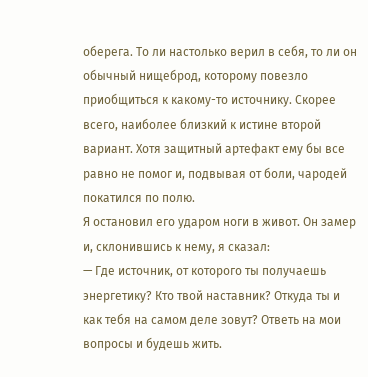оберега. То ли настолько верил в себя, то ли он обычный нищеброд, которому повезло приобщиться к какому-то источнику. Скорее всего, наиболее близкий к истине второй вариант. Хотя защитный артефакт ему бы все равно не помог и, подвывая от боли, чародей покатился по полю.
Я остановил его ударом ноги в живот. Он замер и, склонившись к нему, я сказал:
— Где источник, от которого ты получаешь энергетику? Кто твой наставник? Откуда ты и как тебя на самом деле зовут? Ответь на мои вопросы и будешь жить.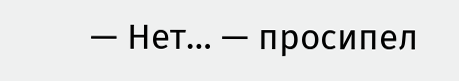— Нет… — просипел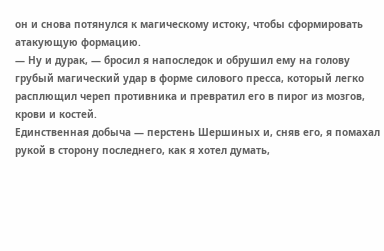он и снова потянулся к магическому истоку, чтобы сформировать атакующую формацию.
— Ну и дурак, — бросил я напоследок и обрушил ему на голову грубый магический удар в форме силового пресса, который легко расплющил череп противника и превратил его в пирог из мозгов, крови и костей.
Единственная добыча — перстень Шершиных и, сняв его, я помахал рукой в сторону последнего, как я хотел думать,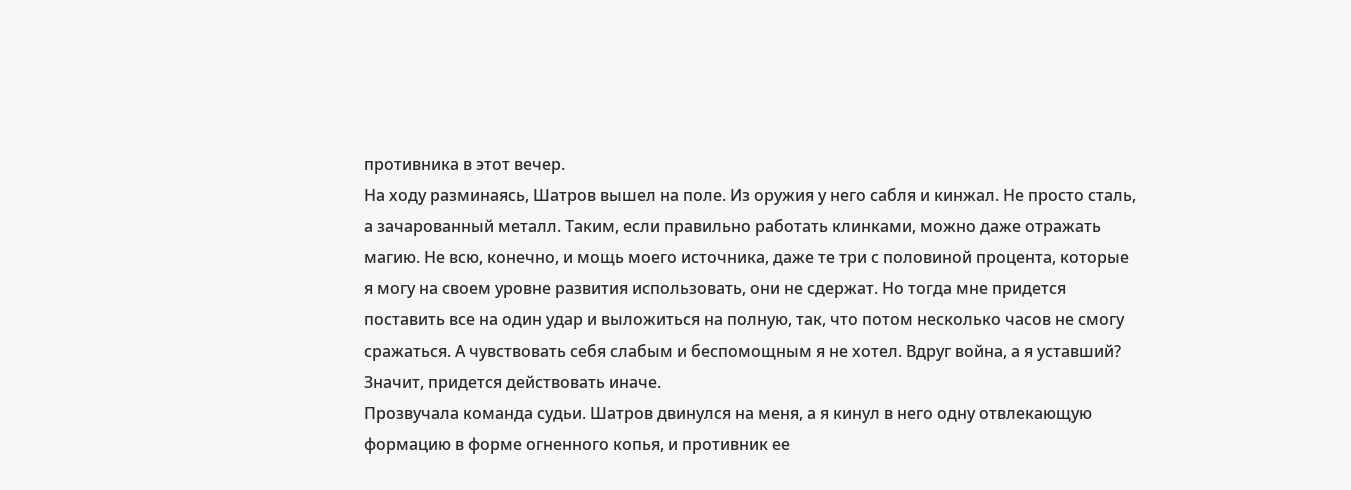противника в этот вечер.
На ходу разминаясь, Шатров вышел на поле. Из оружия у него сабля и кинжал. Не просто сталь, а зачарованный металл. Таким, если правильно работать клинками, можно даже отражать магию. Не всю, конечно, и мощь моего источника, даже те три с половиной процента, которые я могу на своем уровне развития использовать, они не сдержат. Но тогда мне придется поставить все на один удар и выложиться на полную, так, что потом несколько часов не смогу сражаться. А чувствовать себя слабым и беспомощным я не хотел. Вдруг война, а я уставший? Значит, придется действовать иначе.
Прозвучала команда судьи. Шатров двинулся на меня, а я кинул в него одну отвлекающую формацию в форме огненного копья, и противник ее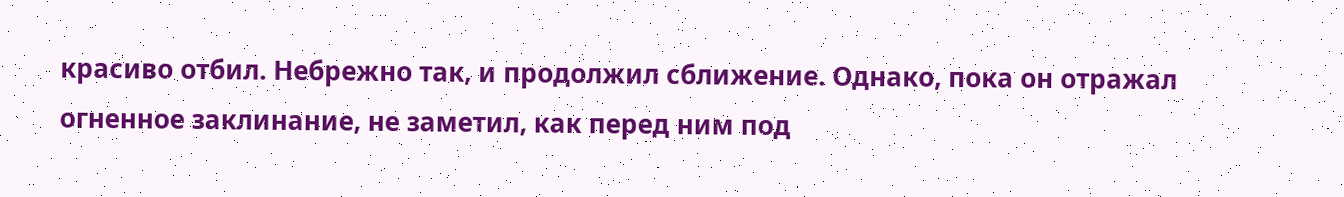красиво отбил. Небрежно так, и продолжил сближение. Однако, пока он отражал огненное заклинание, не заметил, как перед ним под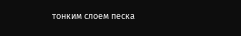тонким слоем песка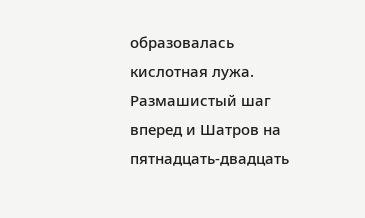образовалась кислотная лужа.
Размашистый шаг вперед и Шатров на пятнадцать-двадцать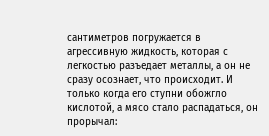сантиметров погружается в агрессивную жидкость, которая с легкостью разъедает металлы, а он не сразу осознает, что происходит. И только когда его ступни обожгло кислотой, а мясо стало распадаться, он прорычал: